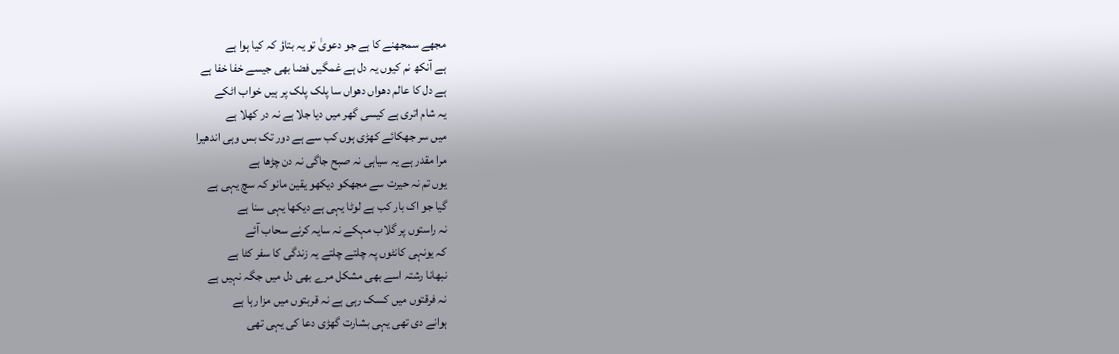مجھے سمجھنے کا ہے جو دعویٰ تو یہ بتاؤ کہ کیا ہوا ہے
ہے آنکھ نم کیوں یہ دل ہے غمگیں فضا بھی جیسے خفا خفا ہے
ہے دل کا عالم دھواں دھواں سا پلک پلک پر ہیں خواب اٹکے
یہ شام اتری ہے کیسی گھر میں دیا جلا ہے نہ در کھلا ہے
میں سر جھکائے کھڑی ہوں کب سے ہے دور تک بس وہی اندھیرا
مرا مقدر ہے یہ سیاہی نہ صبح جاگی نہ دن چڑھا ہے
یوں تم نہ حیرت سے مجھکو دیکھو یقین مانو کہ سچ یہی ہے
گیا جو اک بار کب ہے لوٹا یہی ہے دیکھا یہی سنا ہے
نہ راستوں پر گلاب مہکے نہ سایہ کرنے سحاب آئے
کہ یونہی کانٹوں پہ چلتے چلتے یہ زندگی کا سفر کٹا ہے
نبھانا رشتہ اسے بھی مشکل مرے بھی دل میں جگہ نہیں ہے
نہ فرقتوں میں کسک رہی ہے نہ قربتوں میں مزا رہا ہے
ہوانے دی تھی یہی بشارت گھڑی دعا کی یہی تھی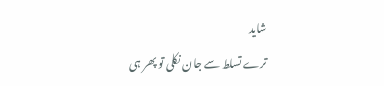شاید
ترے تسلط سے جان نکلی تو پھر ہی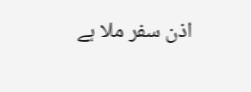اذن سفر ملا ہے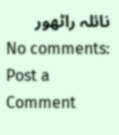نائلہ راٹھور
No comments:
Post a Comment